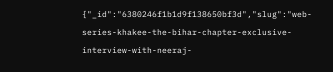{"_id":"6380246f1b1d9f138650bf3d","slug":"web-series-khakee-the-bihar-chapter-exclusive-interview-with-neeraj-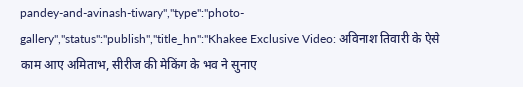pandey-and-avinash-tiwary","type":"photo-gallery","status":"publish","title_hn":"Khakee Exclusive Video: अविनाश तिवारी के ऐसे काम आए अमिताभ, सीरीज की मेकिंग के भव ने सुनाए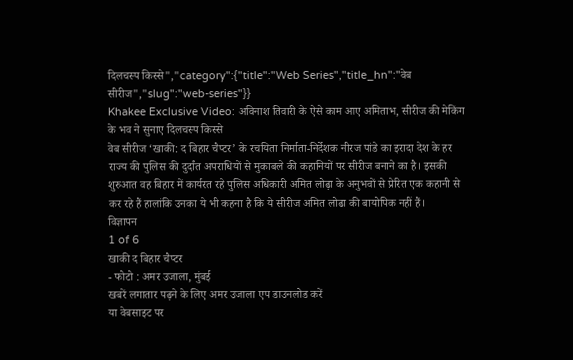दिलचस्प किस्से","category":{"title":"Web Series","title_hn":"वेब सीरीज","slug":"web-series"}}
Khakee Exclusive Video: अविनाश तिवारी के ऐसे काम आए अमिताभ, सीरीज की मेकिंग के भव ने सुनाए दिलचस्प किस्से
वेब सीरीज ‘खाकी: द बिहार चैप्टर’ के रचयिता निर्माता-निर्देशक नीरज पांडे का इरादा देश के हर राज्य की पुलिस की दुर्दांत अपराधियों से मुकाबले की कहानियों पर सीरीज बनाने का है। इसकी शुरुआत वह बिहार में कार्यरत रहे पुलिस अधिकारी अमित लोढ़ा के अनुभवों से प्रेरित एक कहानी से कर रहे हैं हालांकि उनका ये भी कहना है कि ये सीरीज अमित लोढा की बायोपिक नहीं हैं।
विज्ञापन
1 of 6
खाकी द बिहार चैप्टर
- फोटो : अमर उजाला, मुंबई
खबरें लगातार पढ़ने के लिए अमर उजाला एप डाउनलोड करें
या वेबसाइट पर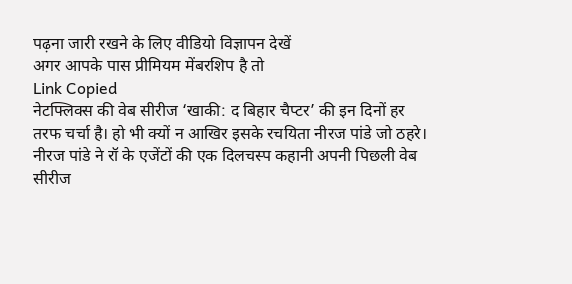पढ़ना जारी रखने के लिए वीडियो विज्ञापन देखें
अगर आपके पास प्रीमियम मेंबरशिप है तो
Link Copied
नेटफ्लिक्स की वेब सीरीज ‘खाकी: द बिहार चैप्टर’ की इन दिनों हर तरफ चर्चा है। हो भी क्यों न आखिर इसके रचयिता नीरज पांडे जो ठहरे। नीरज पांडे ने रॉ के एजेंटों की एक दिलचस्प कहानी अपनी पिछली वेब सीरीज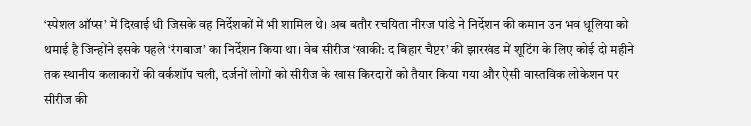‘स्पेशल ऑप्स’ में दिखाई धी जिसके वह निर्देशकों में भी शामिल थे। अब बतौर रचयिता नीरज पांडे ने निर्देशन की कमान उन भव धूलिया को थमाई है जिन्होंने इसके पहले ‘रंगबाज’ का निर्देशन किया था। वेब सीरीज ‘खाकी: द बिहार चैप्टर’ की झारखंड में शूटिंग के लिए कोई दो महीने तक स्थानीय कलाकारों की वर्कशॉप चली, दर्जनों लोगों को सीरीज के खास किरदारों को तैयार किया गया और ऐसी वास्तविक लोकेशन पर सीरीज की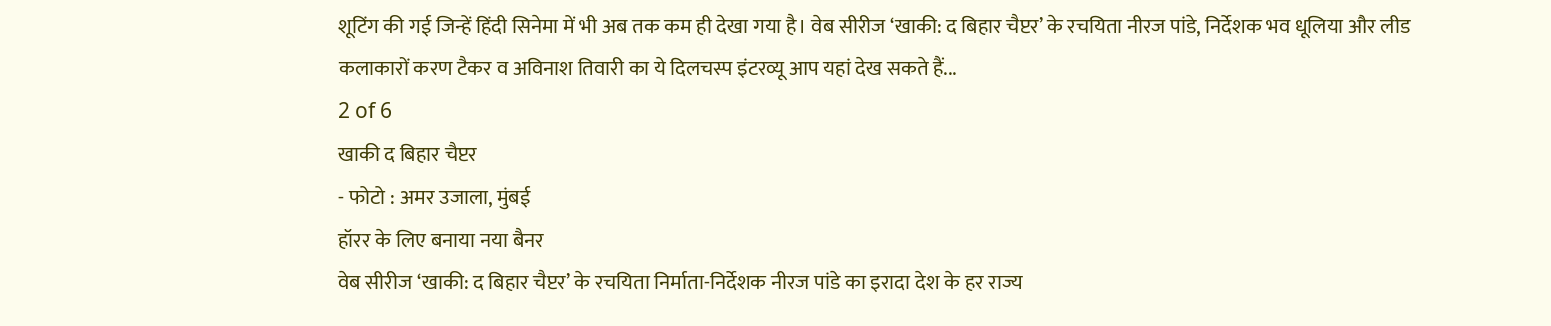शूटिंग की गई जिन्हें हिंदी सिनेमा में भी अब तक कम ही देखा गया है। वेब सीरीज ‘खाकी: द बिहार चैप्टर’ के रचयिता नीरज पांडे, निर्देशक भव धूलिया और लीड कलाकारों करण टैकर व अविनाश तिवारी का ये दिलचस्प इंटरव्यू आप यहां देख सकते हैं...
2 of 6
खाकी द बिहार चैप्टर
- फोटो : अमर उजाला, मुंबई
हॉरर के लिए बनाया नया बैनर
वेब सीरीज ‘खाकी: द बिहार चैप्टर’ के रचयिता निर्माता-निर्देशक नीरज पांडे का इरादा देश के हर राज्य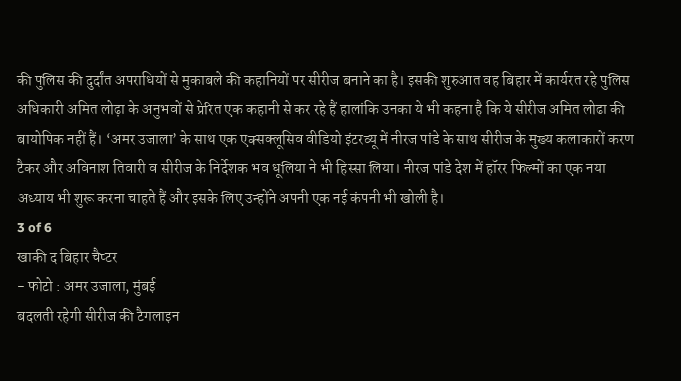की पुलिस की दुर्दांत अपराधियों से मुकाबले की कहानियों पर सीरीज बनाने का है। इसकी शुरुआत वह बिहार में कार्यरत रहे पुलिस अधिकारी अमित लोढ़ा के अनुभवों से प्रेरित एक कहानी से कर रहे हैं हालांकि उनका ये भी कहना है कि ये सीरीज अमित लोढा की बायोपिक नहीं हैं। ‘अमर उजाला’ के साथ एक एक्सक्लूसिव वीडियो इंटरव्यू में नीरज पांडे के साथ सीरीज के मुख्य कलाकारों करण टैकर और अविनाश तिवारी व सीरीज के निर्देशक भव धूलिया ने भी हिस्सा लिया। नीरज पांडे देश में हॉरर फिल्मों का एक नया अध्याय भी शुरू करना चाहते हैं और इसके लिए उन्होंने अपनी एक नई कंपनी भी खोली है।
3 of 6
खाकी द बिहार चैप्टर
- फोटो : अमर उजाला, मुंबई
बदलती रहेगी सीरीज की टैगलाइन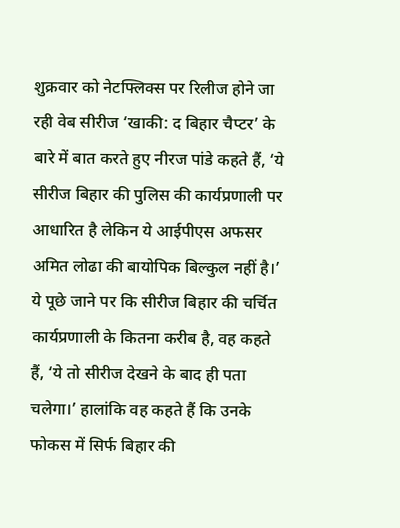शुक्रवार को नेटफ्लिक्स पर रिलीज होने जा रही वेब सीरीज ‘खाकी: द बिहार चैप्टर’ के बारे में बात करते हुए नीरज पांडे कहते हैं, ‘ये सीरीज बिहार की पुलिस की कार्यप्रणाली पर आधारित है लेकिन ये आईपीएस अफसर अमित लोढा की बायोपिक बिल्कुल नहीं है।’ ये पूछे जाने पर कि सीरीज बिहार की चर्चित कार्यप्रणाली के कितना करीब है, वह कहते हैं, ‘ये तो सीरीज देखने के बाद ही पता चलेगा।’ हालांकि वह कहते हैं कि उनके फोकस में सिर्फ बिहार की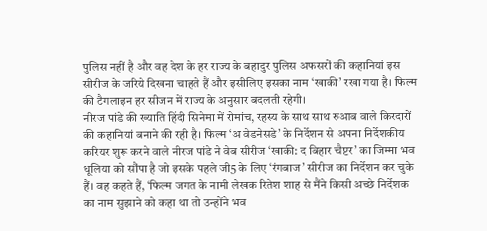पुलिस नहीं है और वह देश के हर राज्य के बहादुर पुलिस अफसरों की कहानियां इस सीरीज के जरिये दिखना चाहते हैं और इसीलिए इसका नाम ‘खाकी’ रखा गया है। फिल्म की टैगलाइन हर सीजन में राज्य के अनुसार बदलती रहेगी।
नीरज पांडे की ख्याति हिंदी सिनेमा में रोमांच, रहस्य के साथ साथ रुआब वाले किरदारों की कहानियां बनाने की रही है। फिल्म ‘अ वेडनेसडे’ के निर्देशन से अपना निर्देशकीय करियर शुरू करने वाले नीरज पांडे ने वेब सीरीज ‘खाकी: द बिहार चैप्टर’ का जिम्मा भव धूलिया को सौंपा है जो इसके पहले जी5 के लिए ‘रंगबाज’ सीरीज का निर्देशन कर चुके हैं। वह कहते हैं, ‘फिल्म जगत के नामी लेखक रितेश शाह से मैंने किसी अच्छे निर्देशक का नाम सुझाने को कहा था तो उन्होंने भव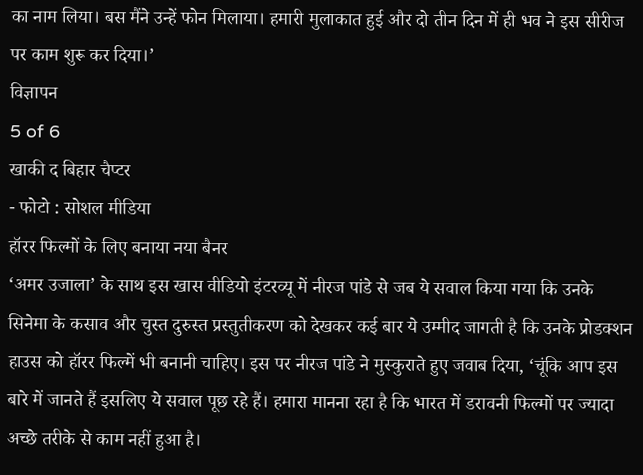का नाम लिया। बस मैंने उन्हें फोन मिलाया। हमारी मुलाकात हुई और दो तीन दिन में ही भव ने इस सीरीज पर काम शुरू कर दिया।’
विज्ञापन
5 of 6
खाकी द बिहार चैप्टर
- फोटो : सोशल मीडिया
हॉरर फिल्मों के लिए बनाया नया बैनर
‘अमर उजाला’ के साथ इस खास वीडियो इंटरव्यू में नीरज पांडे से जब ये सवाल किया गया कि उनके सिनेमा के कसाव और चुस्त दुरुस्त प्रस्तुतीकरण को देखकर कई बार ये उम्मीद जागती है कि उनके प्रोडक्शन हाउस को हॉरर फिल्में भी बनानी चाहिए। इस पर नीरज पांडे ने मुस्कुराते हुए जवाब दिया, ‘चूंकि आप इस बारे में जानते हैं इसलिए ये सवाल पूछ रहे हैं। हमारा मानना रहा है कि भारत में डरावनी फिल्मों पर ज्यादा अच्छे तरीके से काम नहीं हुआ है।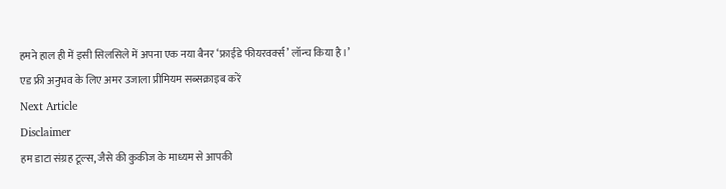हमने हाल ही में इसी सिलसिले में अपना एक नया बैनर ‘फ्राईडे फीयरवर्क्स’ लॉन्च किया है।’
एड फ्री अनुभव के लिए अमर उजाला प्रीमियम सब्सक्राइब करें
Next Article
Disclaimer
हम डाटा संग्रह टूल्स, जैसे की कुकीज के माध्यम से आपकी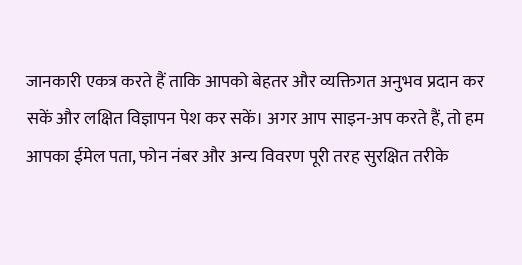जानकारी एकत्र करते हैं ताकि आपको बेहतर और व्यक्तिगत अनुभव प्रदान कर सकें और लक्षित विज्ञापन पेश कर सकें। अगर आप साइन-अप करते हैं, तो हम आपका ईमेल पता, फोन नंबर और अन्य विवरण पूरी तरह सुरक्षित तरीके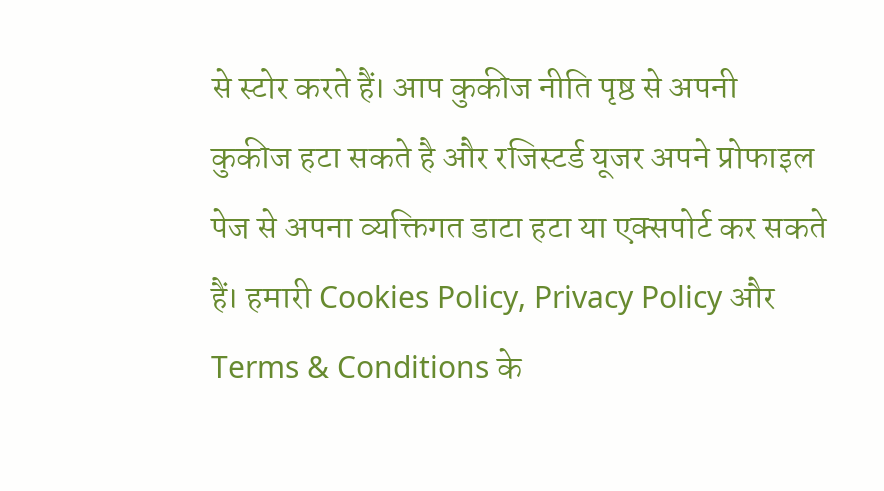से स्टोर करते हैं। आप कुकीज नीति पृष्ठ से अपनी कुकीज हटा सकते है और रजिस्टर्ड यूजर अपने प्रोफाइल पेज से अपना व्यक्तिगत डाटा हटा या एक्सपोर्ट कर सकते हैं। हमारी Cookies Policy, Privacy Policy और Terms & Conditions के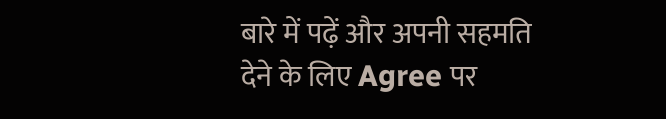बारे में पढ़ें और अपनी सहमति देने के लिए Agree पर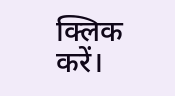क्लिक करें।